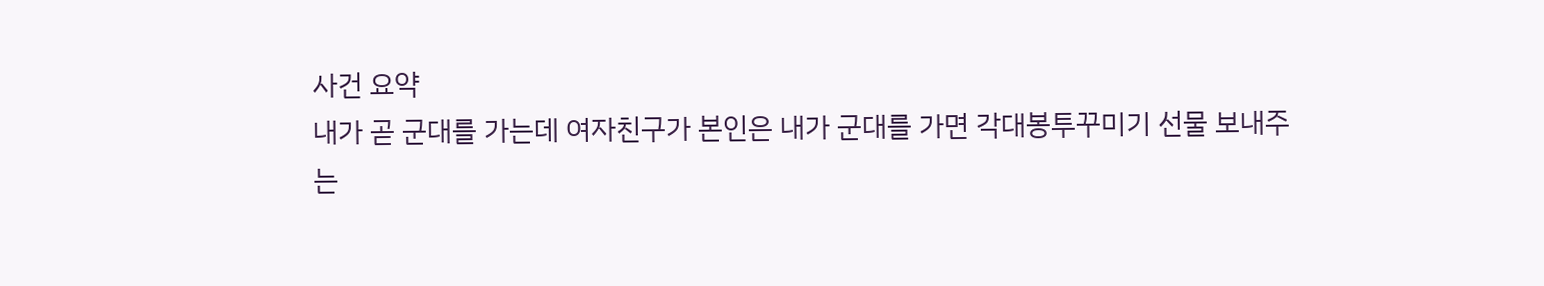사건 요약
내가 곧 군대를 가는데 여자친구가 본인은 내가 군대를 가면 각대봉투꾸미기 선물 보내주는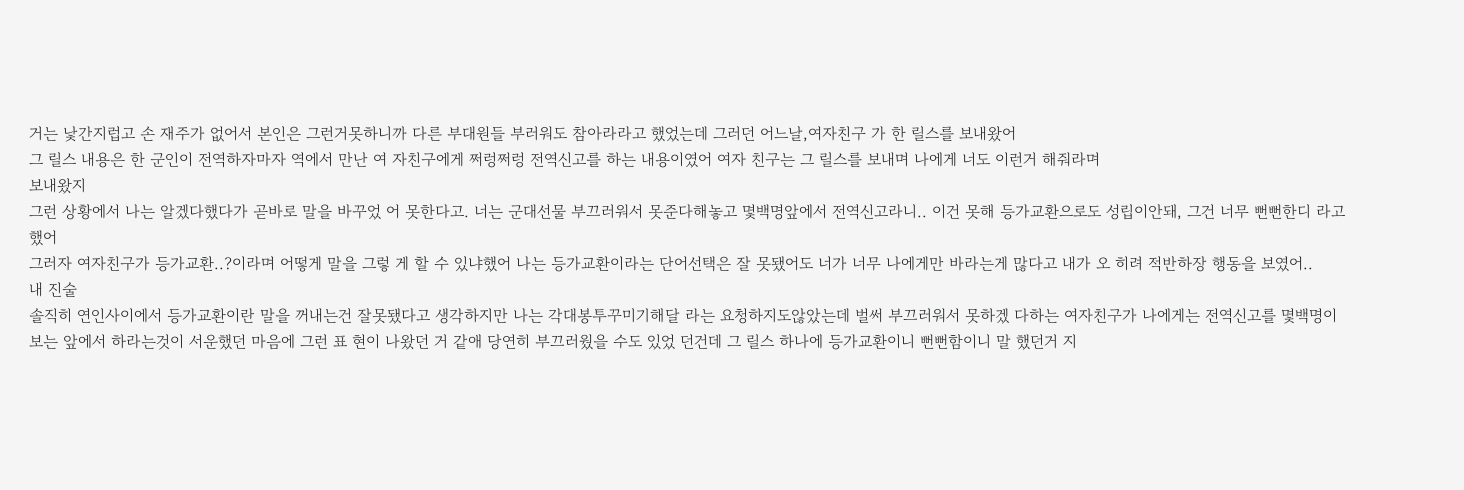거는 낯간지럽고 손 재주가 없어서 본인은 그런거못하니까 다른 부대원들 부러워도 참아라라고 했었는데 그러던 어느날,여자친구 가 한 릴스를 보내왔어
그 릴스 내용은 한 군인이 전역하자마자 역에서 만난 여 자친구에게 쩌렁쩌렁 전역신고를 하는 내용이였어 여자 친구는 그 릴스를 보내며 나에게 너도 이런거 해줘라며
보내왔지
그런 상황에서 나는 알겠다했다가 곧바로 말을 바꾸었 어 못한다고. 너는 군대선물 부끄러워서 못준다해놓고 몇백명앞에서 전역신고라니.. 이건 못해 등가교환으로도 성립이안돼, 그건 너무 뻔뻔한디 라고했어
그러자 여자친구가 등가교환..?이라며 어떻게 말을 그렇 게 할 수 있냐했어 나는 등가교환이라는 단어선택은 잘 못됐어도 너가 너무 나에게만 바라는게 많다고 내가 오 히려 적반하장 행동을 보였어..
내 진술
솔직히 연인사이에서 등가교환이란 말을 꺼내는건 잘못됐다고 생각하지만 나는 각대봉투꾸미기해달 라는 요청하지도않았는데 벌써 부끄러워서 못하겠 다하는 여자친구가 나에게는 전역신고를 몇백명이 보는 앞에서 하라는것이 서운했던 마음에 그런 표 현이 나왔던 거 같애 당연히 부끄러웠을 수도 있었 던건데 그 릴스 하나에 등가교환이니 뻔뻔함이니 말 했던거 지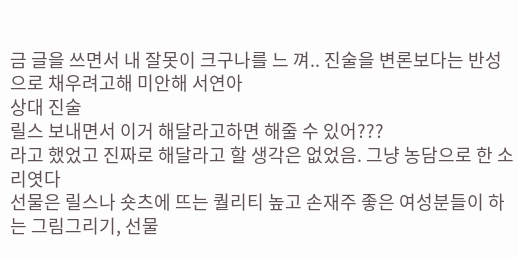금 글을 쓰면서 내 잘못이 크구나를 느 껴.. 진술을 변론보다는 반성으로 채우려고해 미안해 서연아
상대 진술
릴스 보내면서 이거 해달라고하면 해줄 수 있어???
라고 했었고 진짜로 해달라고 할 생각은 없었음. 그냥 농담으로 한 소리엿다
선물은 릴스나 숏츠에 뜨는 퀄리티 높고 손재주 좋은 여성분들이 하는 그림그리기, 선물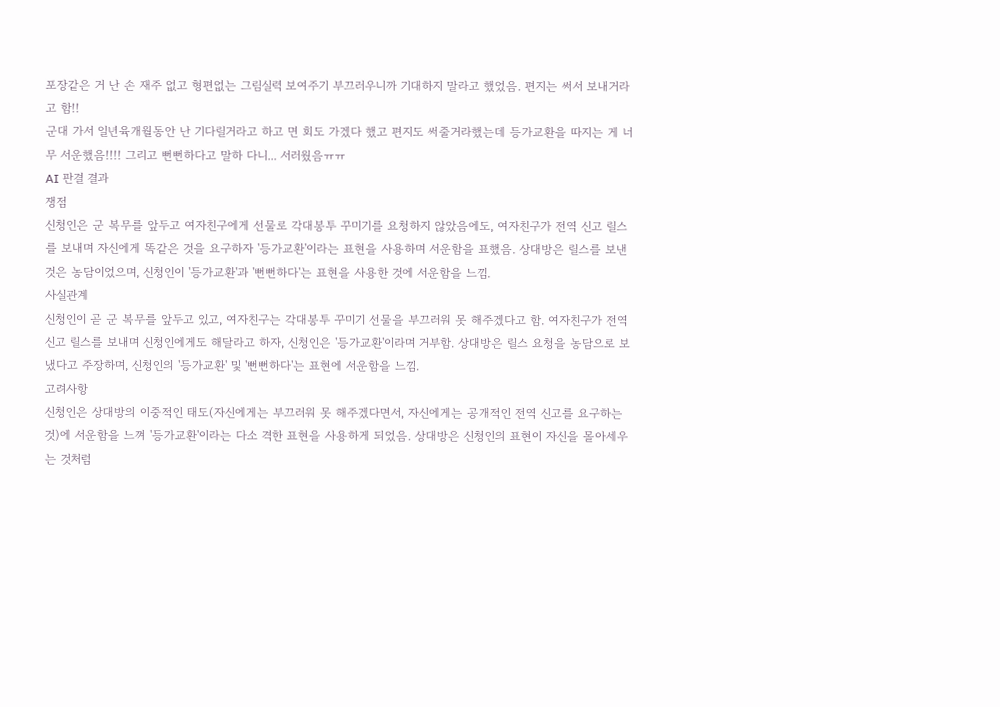포장같은 거 난 손 재주 없고 형편없는 그림실력 보여주기 부끄러우니까 기대하지 말라고 했었음. 편지는 써서 보내거라고 함!!
군대 가서 일년육개월동안 난 기다릴거라고 하고 면 회도 가겠다 했고 편지도 써줄거라했는데 등가교환을 따지는 게 너무 서운했음!!!! 그리고 뻔뻔하다고 말하 다니... 서러웠음ㅠㅠ
AI 판결 결과
쟁점
신청인은 군 복무를 앞두고 여자친구에게 선물로 각대봉투 꾸미기를 요청하지 않았음에도, 여자친구가 전역 신고 릴스를 보내며 자신에게 똑같은 것을 요구하자 '등가교환'이라는 표현을 사용하며 서운함을 표했음. 상대방은 릴스를 보낸 것은 농담이었으며, 신청인이 '등가교환'과 '뻔뻔하다'는 표현을 사용한 것에 서운함을 느낌.
사실관계
신청인이 곧 군 복무를 앞두고 있고, 여자친구는 각대봉투 꾸미기 선물을 부끄러워 못 해주겠다고 함. 여자친구가 전역 신고 릴스를 보내며 신청인에게도 해달라고 하자, 신청인은 '등가교환'이라며 거부함. 상대방은 릴스 요청을 농담으로 보냈다고 주장하며, 신청인의 '등가교환' 및 '뻔뻔하다'는 표현에 서운함을 느낌.
고려사항
신청인은 상대방의 이중적인 태도(자신에게는 부끄러워 못 해주겠다면서, 자신에게는 공개적인 전역 신고를 요구하는 것)에 서운함을 느껴 '등가교환'이라는 다소 격한 표현을 사용하게 되었음. 상대방은 신청인의 표현이 자신을 몰아세우는 것처럼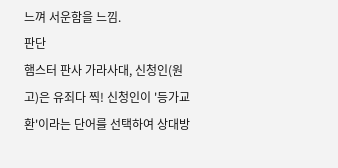느껴 서운함을 느낌.
판단
햄스터 판사 가라사대, 신청인(원고)은 유죄다 찍! 신청인이 '등가교환'이라는 단어를 선택하여 상대방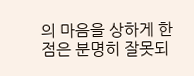의 마음을 상하게 한 점은 분명히 잘못되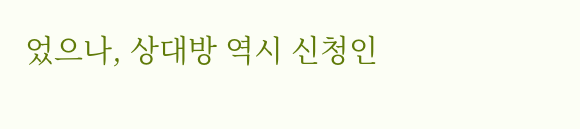었으나, 상대방 역시 신청인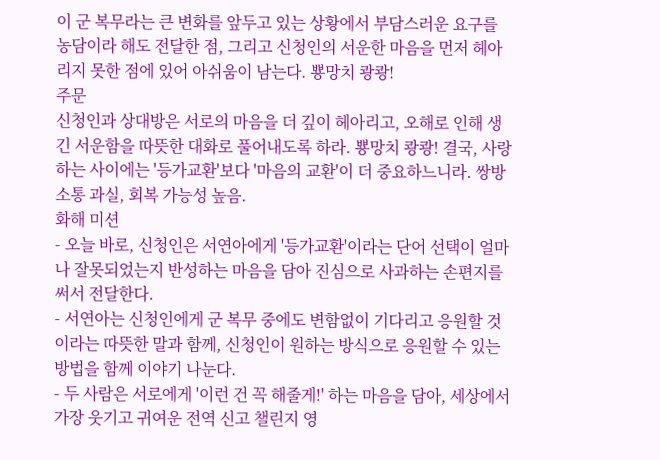이 군 복무라는 큰 변화를 앞두고 있는 상황에서 부담스러운 요구를 농담이라 해도 전달한 점, 그리고 신청인의 서운한 마음을 먼저 헤아리지 못한 점에 있어 아쉬움이 남는다. 뿅망치 쾅쾅!
주문
신청인과 상대방은 서로의 마음을 더 깊이 헤아리고, 오해로 인해 생긴 서운함을 따뜻한 대화로 풀어내도록 하라. 뿅망치 쾅쾅! 결국, 사랑하는 사이에는 '등가교환'보다 '마음의 교환'이 더 중요하느니라. 쌍방 소통 과실, 회복 가능성 높음.
화해 미션
- 오늘 바로, 신청인은 서연아에게 '등가교환'이라는 단어 선택이 얼마나 잘못되었는지 반성하는 마음을 담아 진심으로 사과하는 손편지를 써서 전달한다.
- 서연아는 신청인에게 군 복무 중에도 변함없이 기다리고 응원할 것이라는 따뜻한 말과 함께, 신청인이 원하는 방식으로 응원할 수 있는 방법을 함께 이야기 나눈다.
- 두 사람은 서로에게 '이런 건 꼭 해줄게!' 하는 마음을 담아, 세상에서 가장 웃기고 귀여운 전역 신고 챌린지 영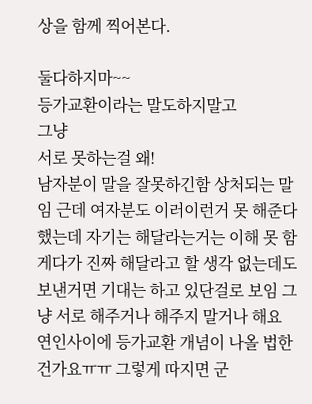상을 함께 찍어본다.

둘다하지마~~
등가교환이라는 말도하지말고
그냥
서로 못하는걸 왜!
남자분이 말을 잘못하긴함 상처되는 말임 근데 여자분도 이러이런거 못 해준다했는데 자기는 해달라는거는 이해 못 함 게다가 진짜 해달라고 할 생각 없는데도 보낸거면 기대는 하고 있단걸로 보임 그냥 서로 해주거나 해주지 말거나 해요
연인사이에 등가교환 개념이 나올 법한건가요ㅠㅠ 그렇게 따지면 군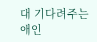대 기다려주는 애인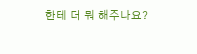한테 더 뭐 해주나요?